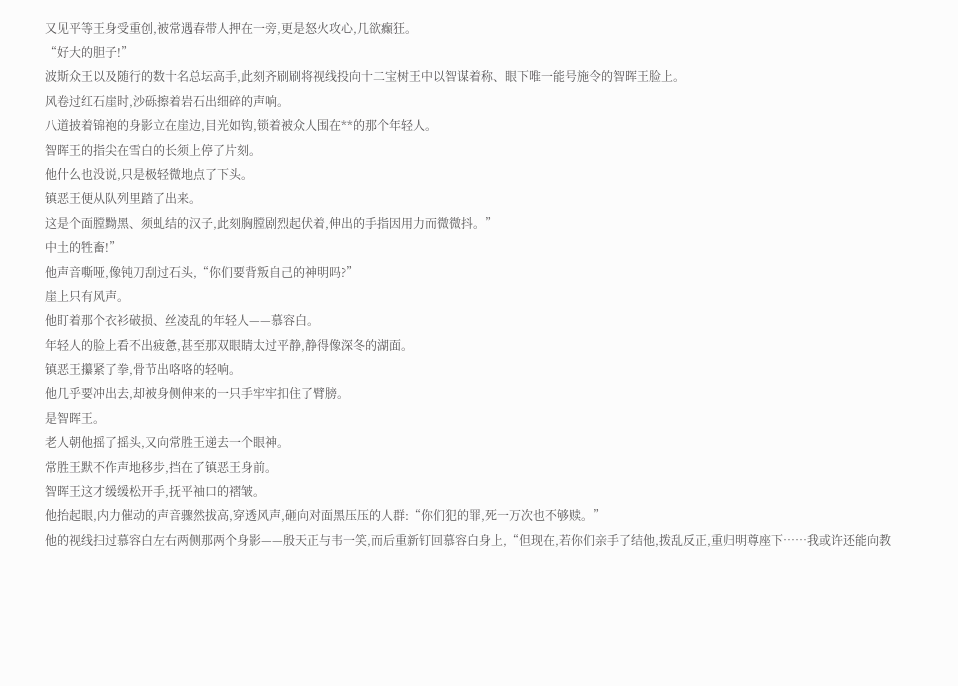又见平等王身受重创,被常遇春带人押在一旁,更是怒火攻心,几欲癫狂。
“好大的胆子!”
波斯众王以及随行的数十名总坛高手,此刻齐刷刷将视线投向十二宝树王中以智谋着称、眼下唯一能号施令的智晖王脸上。
风卷过红石崖时,沙砾擦着岩石出细碎的声响。
八道披着锦袍的身影立在崖边,目光如钩,锁着被众人围在**的那个年轻人。
智晖王的指尖在雪白的长须上停了片刻。
他什么也没说,只是极轻微地点了下头。
镇恶王便从队列里踏了出来。
这是个面膛黝黑、须虬结的汉子,此刻胸膛剧烈起伏着,伸出的手指因用力而微微抖。”
中土的牲畜!”
他声音嘶哑,像钝刀刮过石头,“你们要背叛自己的神明吗?”
崖上只有风声。
他盯着那个衣衫破损、丝凌乱的年轻人——慕容白。
年轻人的脸上看不出疲惫,甚至那双眼睛太过平静,静得像深冬的湖面。
镇恶王攥紧了拳,骨节出咯咯的轻响。
他几乎要冲出去,却被身侧伸来的一只手牢牢扣住了臂膀。
是智晖王。
老人朝他摇了摇头,又向常胜王递去一个眼神。
常胜王默不作声地移步,挡在了镇恶王身前。
智晖王这才缓缓松开手,抚平袖口的褶皱。
他抬起眼,内力催动的声音骤然拔高,穿透风声,砸向对面黑压压的人群:“你们犯的罪,死一万次也不够赎。”
他的视线扫过慕容白左右两侧那两个身影——殷天正与韦一笑,而后重新钉回慕容白身上,“但现在,若你们亲手了结他,拨乱反正,重归明尊座下……我或许还能向教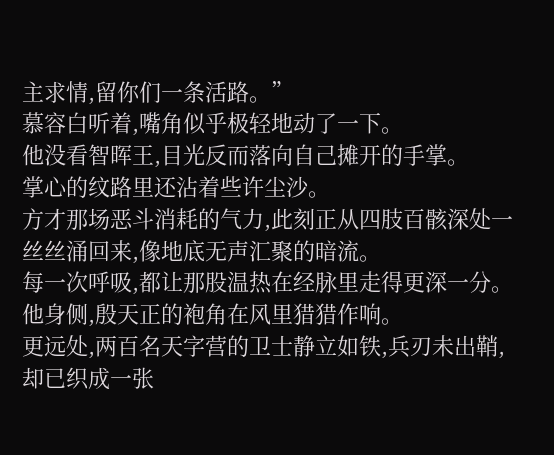主求情,留你们一条活路。”
慕容白听着,嘴角似乎极轻地动了一下。
他没看智晖王,目光反而落向自己摊开的手掌。
掌心的纹路里还沾着些许尘沙。
方才那场恶斗消耗的气力,此刻正从四肢百骸深处一丝丝涌回来,像地底无声汇聚的暗流。
每一次呼吸,都让那股温热在经脉里走得更深一分。
他身侧,殷天正的袍角在风里猎猎作响。
更远处,两百名天字营的卫士静立如铁,兵刃未出鞘,却已织成一张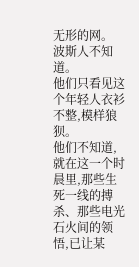无形的网。
波斯人不知道。
他们只看见这个年轻人衣衫不整,模样狼狈。
他们不知道,就在这一个时晨里,那些生死一线的搏杀、那些电光石火间的领悟,已让某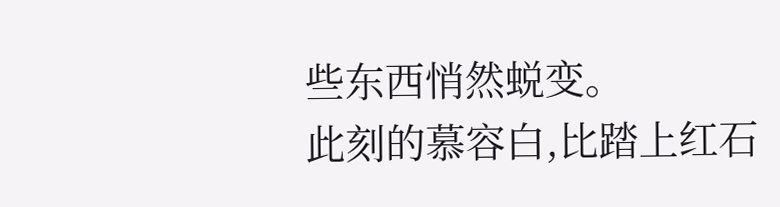些东西悄然蜕变。
此刻的慕容白,比踏上红石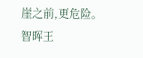崖之前,更危险。
智晖王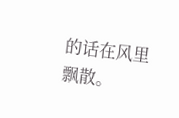的话在风里飘散。